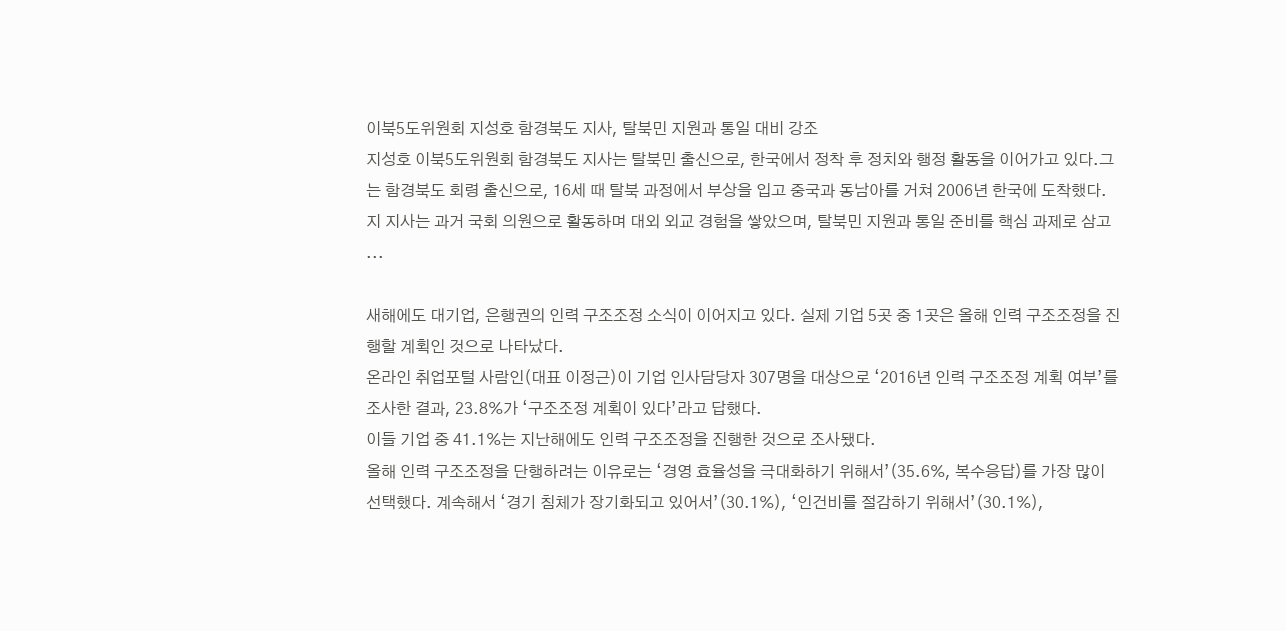이북5도위원회 지성호 함경북도 지사, 탈북민 지원과 통일 대비 강조
지성호 이북5도위원회 함경북도 지사는 탈북민 출신으로, 한국에서 정착 후 정치와 행정 활동을 이어가고 있다.그는 함경북도 회령 출신으로, 16세 때 탈북 과정에서 부상을 입고 중국과 동남아를 거쳐 2006년 한국에 도착했다.지 지사는 과거 국회 의원으로 활동하며 대외 외교 경험을 쌓았으며, 탈북민 지원과 통일 준비를 핵심 과제로 삼고 ...

새해에도 대기업, 은행권의 인력 구조조정 소식이 이어지고 있다. 실제 기업 5곳 중 1곳은 올해 인력 구조조정을 진행할 계획인 것으로 나타났다.
온라인 취업포털 사람인(대표 이정근)이 기업 인사담당자 307명을 대상으로 ‘2016년 인력 구조조정 계획 여부’를 조사한 결과, 23.8%가 ‘구조조정 계획이 있다’라고 답했다.
이들 기업 중 41.1%는 지난해에도 인력 구조조정을 진행한 것으로 조사됐다.
올해 인력 구조조정을 단행하려는 이유로는 ‘경영 효율성을 극대화하기 위해서’(35.6%, 복수응답)를 가장 많이 선택했다. 계속해서 ‘경기 침체가 장기화되고 있어서’(30.1%), ‘인건비를 절감하기 위해서’(30.1%),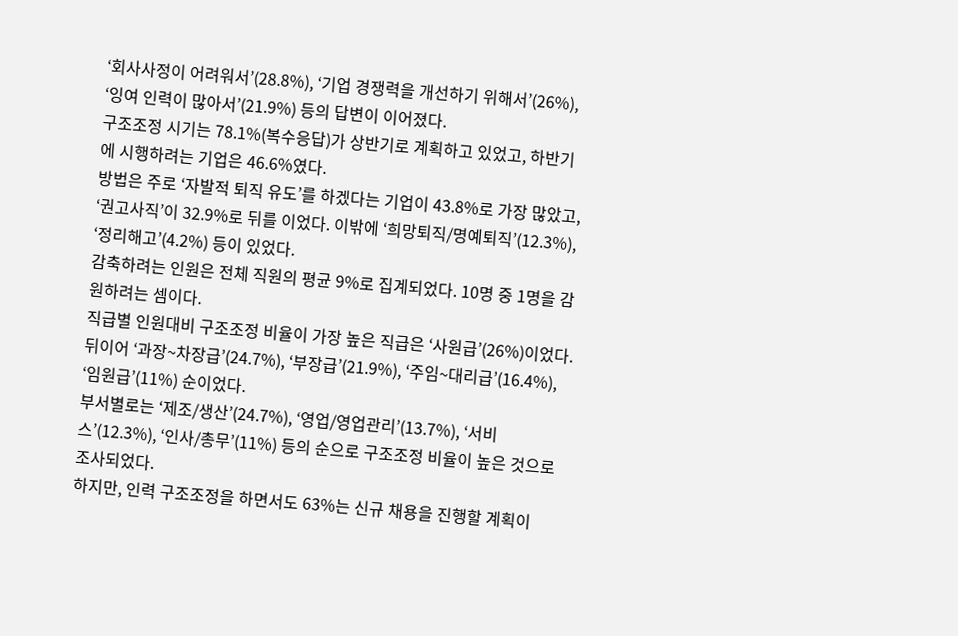‘회사사정이 어려워서’(28.8%), ‘기업 경쟁력을 개선하기 위해서’(26%), ‘잉여 인력이 많아서’(21.9%) 등의 답변이 이어졌다.
구조조정 시기는 78.1%(복수응답)가 상반기로 계획하고 있었고, 하반기에 시행하려는 기업은 46.6%였다.
방법은 주로 ‘자발적 퇴직 유도’를 하겠다는 기업이 43.8%로 가장 많았고, ‘권고사직’이 32.9%로 뒤를 이었다. 이밖에 ‘희망퇴직/명예퇴직’(12.3%), ‘정리해고’(4.2%) 등이 있었다.
감축하려는 인원은 전체 직원의 평균 9%로 집계되었다. 10명 중 1명을 감원하려는 셈이다.
직급별 인원대비 구조조정 비율이 가장 높은 직급은 ‘사원급’(26%)이었다. 뒤이어 ‘과장~차장급’(24.7%), ‘부장급’(21.9%), ‘주임~대리급’(16.4%), ‘임원급’(11%) 순이었다.
부서별로는 ‘제조/생산’(24.7%), ‘영업/영업관리’(13.7%), ‘서비스’(12.3%), ‘인사/총무’(11%) 등의 순으로 구조조정 비율이 높은 것으로 조사되었다.
하지만, 인력 구조조정을 하면서도 63%는 신규 채용을 진행할 계획이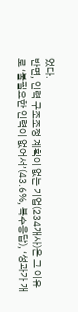었다.
반면, 인력 구조조정 계획이 없는 기업(234개사)은 그 이유로 ‘불필요한 인력이 없어서’(43.6%, 복수응답), ‘성과가 개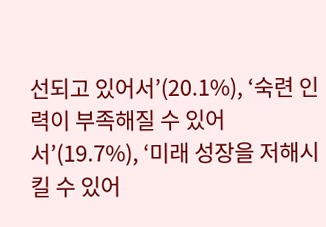선되고 있어서’(20.1%), ‘숙련 인력이 부족해질 수 있어서’(19.7%), ‘미래 성장을 저해시킬 수 있어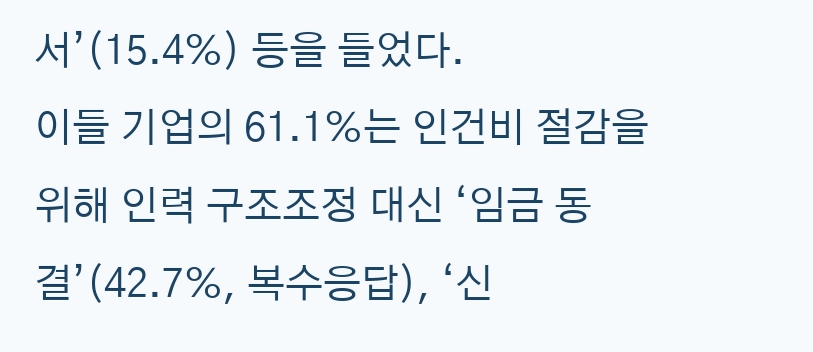서’(15.4%) 등을 들었다.
이들 기업의 61.1%는 인건비 절감을 위해 인력 구조조정 대신 ‘임금 동결’(42.7%, 복수응답), ‘신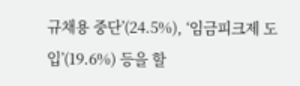규채용 중단’(24.5%), ‘임금피크제 도입’(19.6%) 등을 할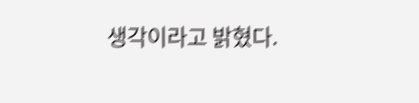생각이라고 밝혔다.